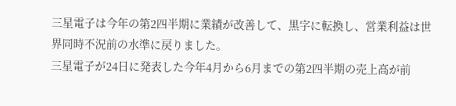三星電子は今年の第2四半期に業績が改善して、黒字に転換し、営業利益は世界同時不況前の水準に戻りました。
三星電子が24日に発表した今年4月から6月までの第2四半期の売上高が前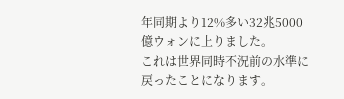年同期より12%多い32兆5000億ウォンに上りました。
これは世界同時不況前の水準に戻ったことになります。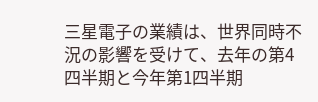三星電子の業績は、世界同時不況の影響を受けて、去年の第4四半期と今年第1四半期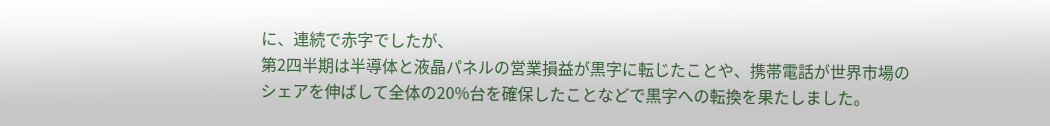に、連続で赤字でしたが、
第2四半期は半導体と液晶パネルの営業損益が黒字に転じたことや、携帯電話が世界市場のシェアを伸ばして全体の20%台を確保したことなどで黒字への転換を果たしました。